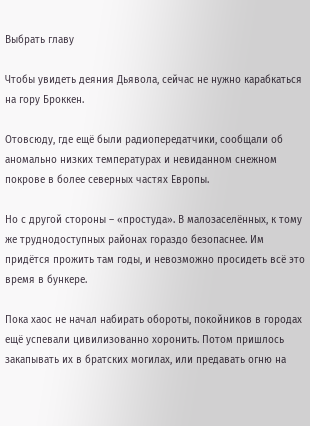Выбрать главу

Чтобы увидеть деяния Дьявола, сейчас не нужно карабкаться на гору Броккен.

Отовсюду, где ещё были радиопередатчики, сообщали об аномально низких температурах и невиданном снежном покрове в более северных частях Европы.

Но с другой стороны – «простуда». В малозаселённых, к тому же труднодоступных районах гораздо безопаснее. Им придётся прожить там годы, и невозможно просидеть всё это время в бункере.

Пока хаос не начал набирать обороты, покойников в городах ещё успевали цивилизованно хоронить. Потом пришлось закапывать их в братских могилах, или предавать огню на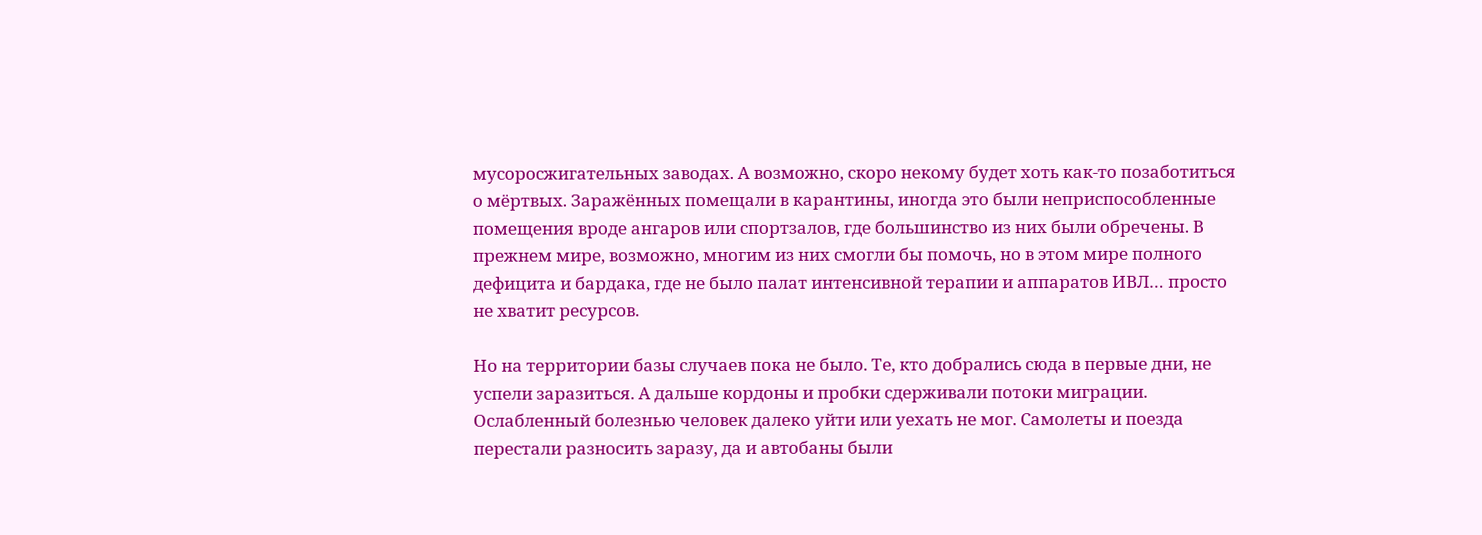мусоросжигательных заводах. А возможно, скоро некому будет хоть как-то позаботиться о мёртвых. Заражённых помещали в карантины, иногда это были неприспособленные помещения вроде ангаров или спортзалов, где большинство из них были обречены. В прежнем мире, возможно, многим из них смогли бы помочь, но в этом мире полного дефицита и бардака, где не было палат интенсивной терапии и аппаратов ИВЛ… просто не хватит ресурсов.

Но на территории базы случаев пока не было. Те, кто добрались сюда в первые дни, не успели заразиться. А дальше кордоны и пробки сдерживали потоки миграции. Ослабленный болезнью человек далеко уйти или уехать не мог. Самолеты и поезда перестали разносить заразу, да и автобаны были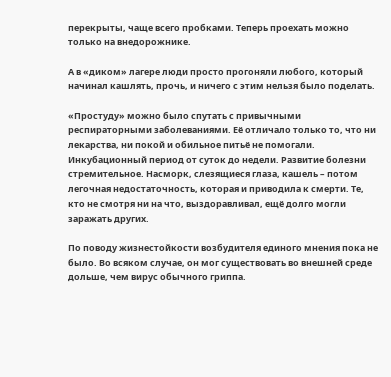перекрыты, чаще всего пробками. Теперь проехать можно только на внедорожнике.

А в «диком» лагере люди просто прогоняли любого, который начинал кашлять, прочь, и ничего с этим нельзя было поделать.

«Простуду» можно было спутать с привычными респираторными заболеваниями. Её отличало только то, что ни лекарства, ни покой и обильное питьё не помогали. Инкубационный период от суток до недели. Развитие болезни стремительное. Насморк, слезящиеся глаза, кашель – потом легочная недостаточность, которая и приводила к смерти. Те, кто не смотря ни на что, выздоравливал, ещё долго могли заражать других.

По поводу жизнестойкости возбудителя единого мнения пока не было. Во всяком случае, он мог существовать во внешней среде дольше, чем вирус обычного гриппа.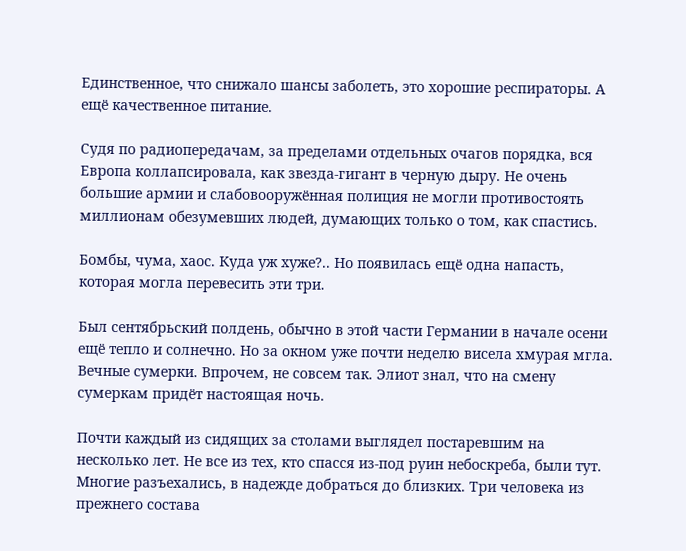Единственное, что снижало шансы заболеть, это хорошие респираторы. А ещё качественное питание.

Судя по радиопередачам, за пределами отдельных очагов порядка, вся Европа коллапсировала, как звезда-гигант в черную дыру. Не очень большие армии и слабовооружённая полиция не могли противостоять миллионам обезумевших людей, думающих только о том, как спастись.

Бомбы, чума, хаос. Куда уж хуже?.. Но появилась ещё одна напасть, которая могла перевесить эти три.

Был сентябрьский полдень, обычно в этой части Германии в начале осени ещё тепло и солнечно. Но за окном уже почти неделю висела хмурая мгла. Вечные сумерки. Впрочем, не совсем так. Элиот знал, что на смену сумеркам придёт настоящая ночь.

Почти каждый из сидящих за столами выглядел постаревшим на несколько лет. Не все из тех, кто спасся из-под руин небоскреба, были тут. Многие разъехались, в надежде добраться до близких. Три человека из прежнего состава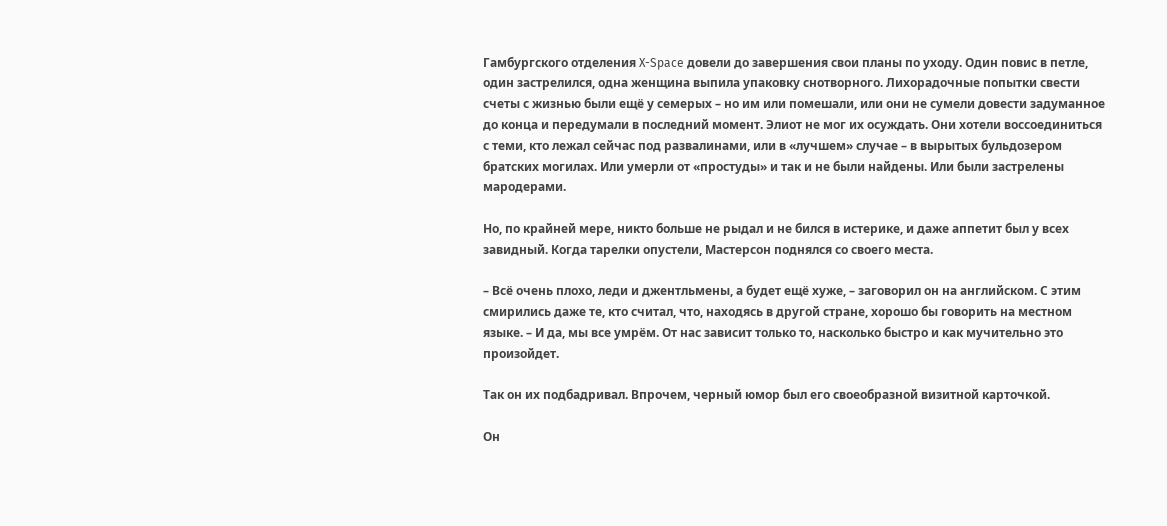Гамбургского отделения X-Space довели до завершения свои планы по уходу. Один повис в петле, один застрелился, одна женщина выпила упаковку снотворного. Лихорадочные попытки свести счеты с жизнью были ещё у семерых – но им или помешали, или они не сумели довести задуманное до конца и передумали в последний момент. Элиот не мог их осуждать. Они хотели воссоединиться с теми, кто лежал сейчас под развалинами, или в «лучшем» случае – в вырытых бульдозером братских могилах. Или умерли от «простуды» и так и не были найдены. Или были застрелены мародерами.

Но, по крайней мере, никто больше не рыдал и не бился в истерике, и даже аппетит был у всех завидный. Когда тарелки опустели, Мастерсон поднялся со своего места.

– Всё очень плохо, леди и джентльмены, а будет ещё хуже, – заговорил он на английском. С этим смирились даже те, кто считал, что, находясь в другой стране, хорошо бы говорить на местном языке. – И да, мы все умрём. От нас зависит только то, насколько быстро и как мучительно это произойдет.

Так он их подбадривал. Впрочем, черный юмор был его своеобразной визитной карточкой.

Он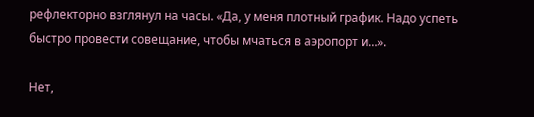рефлекторно взглянул на часы. «Да, у меня плотный график. Надо успеть быстро провести совещание, чтобы мчаться в аэропорт и…».

Нет,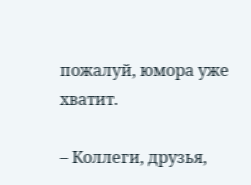пожалуй, юмора уже хватит.

– Коллеги, друзья,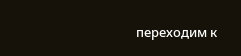переходим к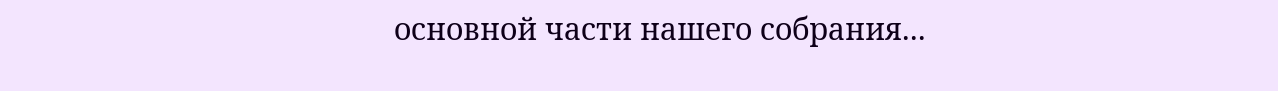основной части нашего собрания...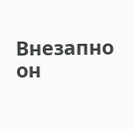Внезапно он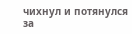чихнул и потянулся за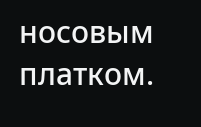носовым платком.